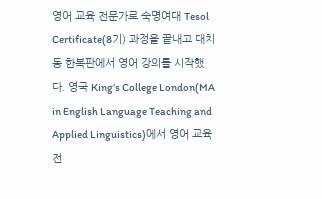영어 교육 전문가로 숙명여대 Tesol Certificate(8기) 과정을 끝내고 대치동 한복판에서 영어 강의를 시작했다. 영국 King’s College London(MA in English Language Teaching and Applied Linguistics)에서 영어 교육 전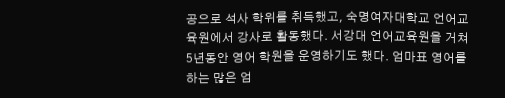공으로 석사 학위를 취득했고, 숙명여자대학교 언어교육원에서 강사로 활동했다. 서강대 언어교육원을 거쳐 5년동안 영어 학원을 운영하기도 했다. 엄마표 영어를 하는 많은 엄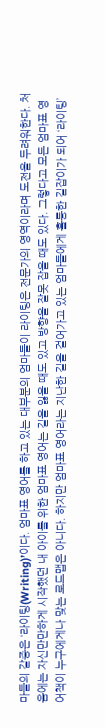마들의 갈증은 ‘라이팅(Writing)’이다. 엄마표 영어를 하고 있는 대부분의 엄마들이 라이팅은 전문가의 영역이라며 도전을 두려워한다. 처음에는 자신만만하게 시작했던 내 아이를 위한 엄마표 영어는 길을 잃을 때도 있고 방향을 잘못 잡을 때도 있다. 그렇다고 모든 엄마표 영어책이 누구에게나 맞는 로드맵은 아니다. 하지만 엄마표 영어라는 지난한 길을 걸어가고 있는 엄마들에게 훌륭한 길잡이가 되어 ‘라이팅’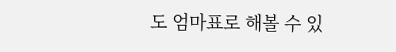도 엄마표로 해볼 수 있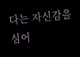다는 자신감을 심어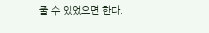줄 수 있었으면 한다.